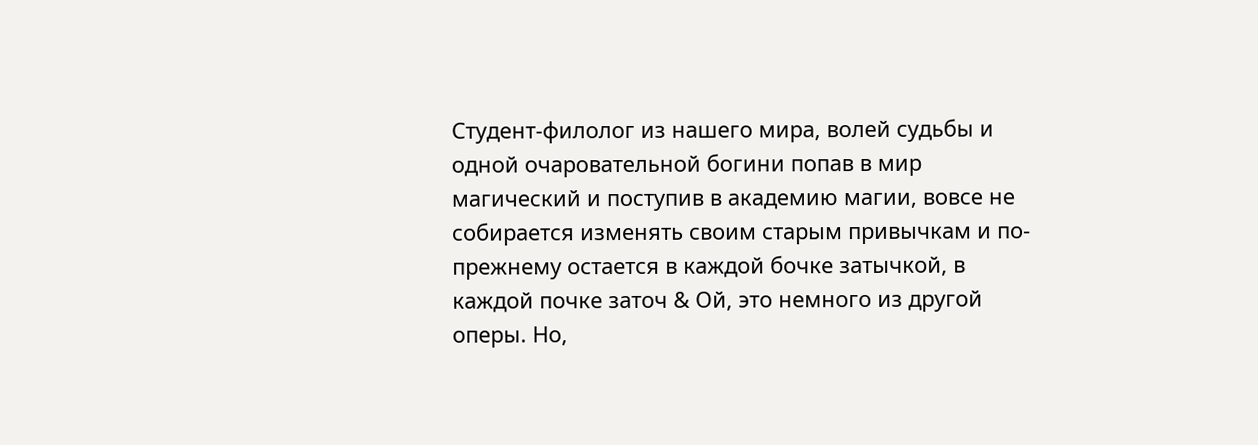Студент-филолог из нашего мира, волей судьбы и одной очаровательной богини попав в мир магический и поступив в академию магии, вовсе не собирается изменять своим старым привычкам и по-прежнему остается в каждой бочке затычкой, в каждой почке заточ & Ой, это немного из другой оперы. Но,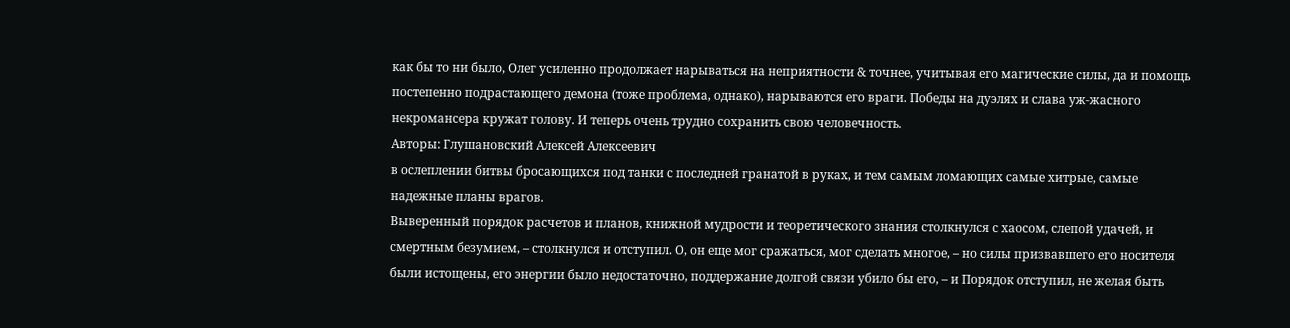как бы то ни было, Олег усиленно продолжает нарываться на неприятности & точнее, учитывая его магические силы, да и помощь постепенно подрастающего демона (тоже проблема, однако), нарываются его враги. Победы на дуэлях и слава уж-жасного некромансера кружат голову. И теперь очень трудно сохранить свою человечность.
Авторы: Глушановский Алексей Алексеевич
в ослеплении битвы бросающихся под танки с последней гранатой в руках, и тем самым ломающих самые хитрые, самые надежные планы врагов.
Выверенный порядок расчетов и планов, книжной мудрости и теоретического знания столкнулся с хаосом, слепой удачей, и смертным безумием, – столкнулся и отступил. О, он еще мог сражаться, мог сделать многое, – но силы призвавшего его носителя были истощены, его энергии было недостаточно, поддержание долгой связи убило бы его, – и Порядок отступил, не желая быть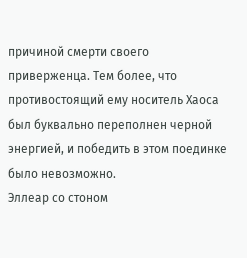причиной смерти своего приверженца. Тем более, что противостоящий ему носитель Хаоса был буквально переполнен черной энергией, и победить в этом поединке было невозможно.
Эллеар со стоном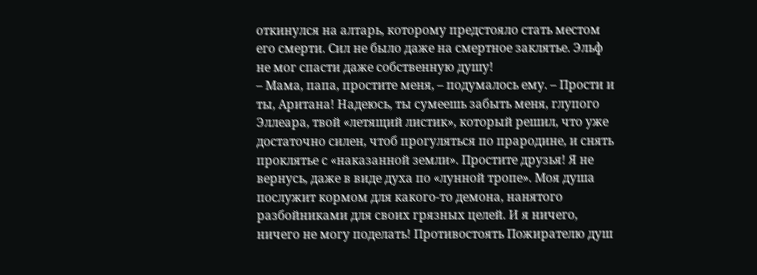откинулся на алтарь, которому предстояло стать местом его смерти. Сил не было даже на смертное заклятье. Эльф не мог спасти даже собственную душу!
– Мама, папа, простите меня, – подумалось ему. – Прости и ты, Аритана! Надеюсь, ты сумеешь забыть меня, глупого Эллеара, твой «летящий листик», который решил, что уже достаточно силен, чтоб прогуляться по прародине, и снять проклятье с «наказанной земли». Простите друзья! Я не вернусь, даже в виде духа по «лунной тропе». Моя душа послужит кормом для какого-то демона, нанятого разбойниками для своих грязных целей. И я ничего, ничего не могу поделать! Противостоять Пожирателю душ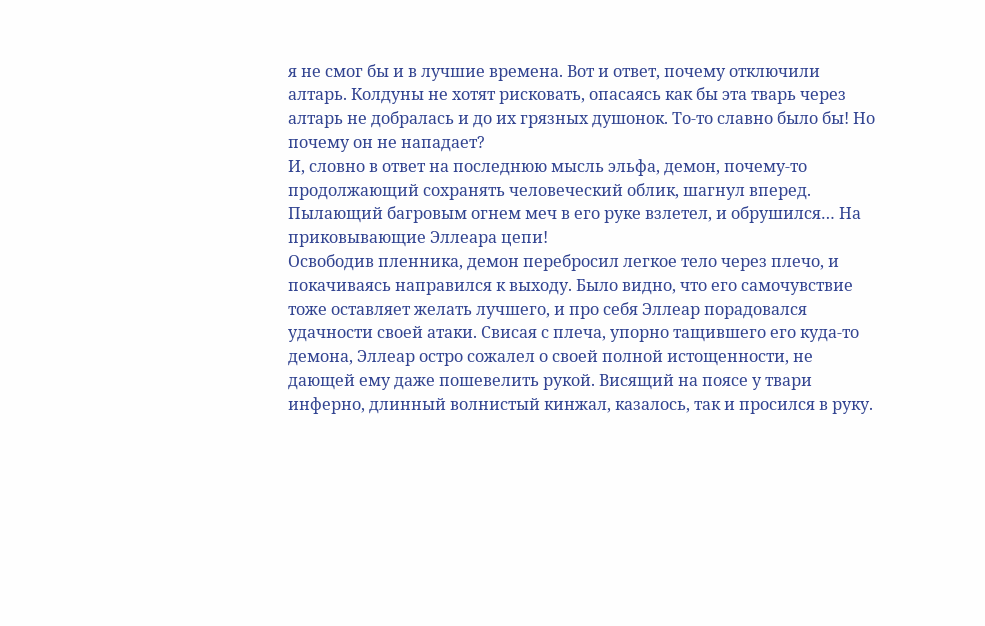я не смог бы и в лучшие времена. Вот и ответ, почему отключили алтарь. Колдуны не хотят рисковать, опасаясь как бы эта тварь через алтарь не добралась и до их грязных душонок. То-то славно было бы! Но почему он не нападает?
И, словно в ответ на последнюю мысль эльфа, демон, почему-то продолжающий сохранять человеческий облик, шагнул вперед. Пылающий багровым огнем меч в его руке взлетел, и обрушился… На приковывающие Эллеара цепи!
Освободив пленника, демон перебросил легкое тело через плечо, и покачиваясь направился к выходу. Было видно, что его самочувствие тоже оставляет желать лучшего, и про себя Эллеар порадовался удачности своей атаки. Свисая с плеча, упорно тащившего его куда-то демона, Эллеар остро сожалел о своей полной истощенности, не дающей ему даже пошевелить рукой. Висящий на поясе у твари инферно, длинный волнистый кинжал, казалось, так и просился в руку.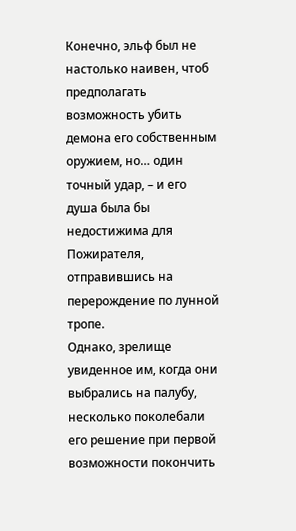Конечно, эльф был не настолько наивен, чтоб предполагать возможность убить демона его собственным оружием, но… один точный удар, – и его душа была бы недостижима для Пожирателя, отправившись на перерождение по лунной тропе.
Однако, зрелище увиденное им, когда они выбрались на палубу, несколько поколебали его решение при первой возможности покончить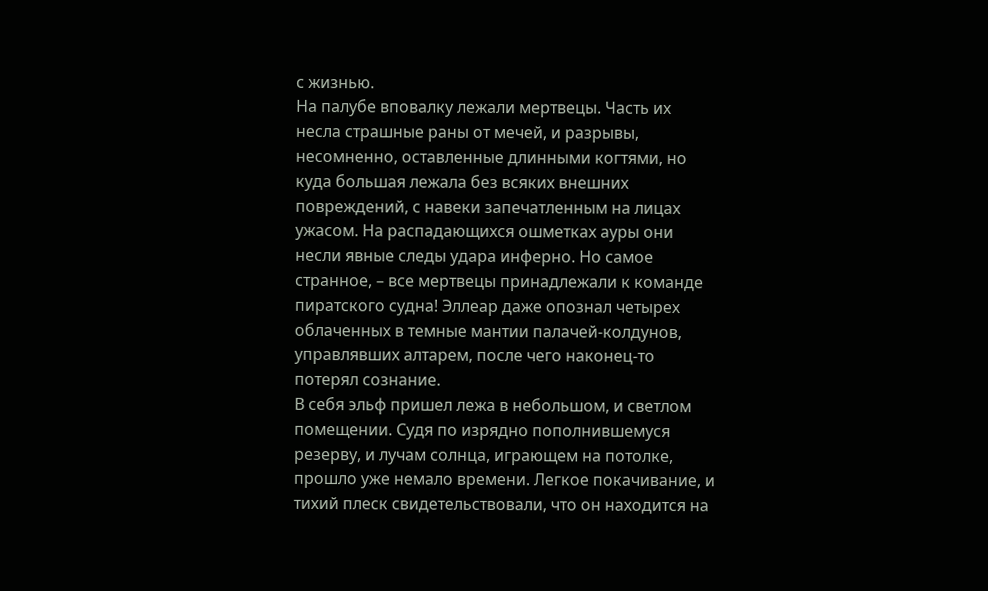с жизнью.
На палубе вповалку лежали мертвецы. Часть их несла страшные раны от мечей, и разрывы, несомненно, оставленные длинными когтями, но куда большая лежала без всяких внешних повреждений, с навеки запечатленным на лицах ужасом. На распадающихся ошметках ауры они несли явные следы удара инферно. Но самое странное, – все мертвецы принадлежали к команде пиратского судна! Эллеар даже опознал четырех облаченных в темные мантии палачей-колдунов, управлявших алтарем, после чего наконец-то потерял сознание.
В себя эльф пришел лежа в небольшом, и светлом помещении. Судя по изрядно пополнившемуся резерву, и лучам солнца, играющем на потолке, прошло уже немало времени. Легкое покачивание, и тихий плеск свидетельствовали, что он находится на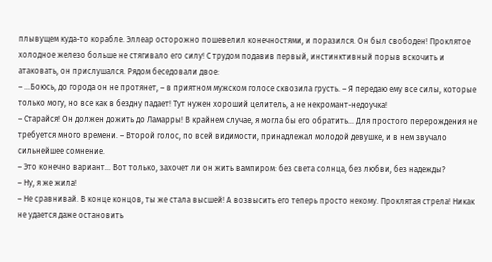плывущем куда-то корабле. Эллеар осторожно пошевелил конечностями, и поразился. Он был свободен! Проклятое холодное железо больше не стягивало его силу! С трудом подавив первый, инстинктивный порыв вскочить и атаковать, он прислушался. Рядом беседовали двое:
– …Боюсь, до города он не протянет, – в приятном мужском голосе сквозила грусть. – Я передаю ему все силы, которые только могу, но все как в бездну падает! Тут нужен хороший целитель, а не некромант-недоучка!
– Старайся! Он должен дожить до Ламарры! В крайнем случае, я могла бы его обратить… Для простого перерождения не требуется много времени. – Второй голос, по всей видимости, принадлежал молодой девушке, и в нем звучало сильнейшее сомнение.
– Это конечно вариант… Вот только, захочет ли он жить вампиром: без света солнца, без любви, без надежды?
– Ну, я же жила!
– Не сравнивай. В конце концов, ты же стала высшей! А возвысить его теперь просто некому. Проклятая стрела! Никак не удается даже остановить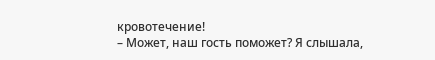кровотечение!
– Может, наш гость поможет? Я слышала,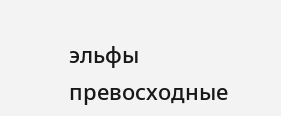эльфы превосходные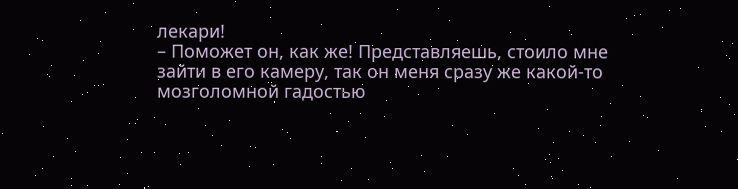лекари!
– Поможет он, как же! Представляешь, стоило мне зайти в его камеру, так он меня сразу же какой-то мозголомной гадостью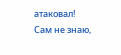атаковал! Сам не знаю,